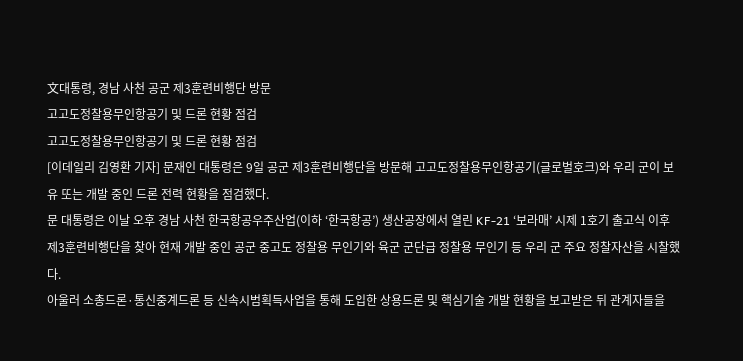文대통령, 경남 사천 공군 제3훈련비행단 방문
고고도정찰용무인항공기 및 드론 현황 점검
고고도정찰용무인항공기 및 드론 현황 점검
[이데일리 김영환 기자] 문재인 대통령은 9일 공군 제3훈련비행단을 방문해 고고도정찰용무인항공기(글로벌호크)와 우리 군이 보유 또는 개발 중인 드론 전력 현황을 점검했다.
문 대통령은 이날 오후 경남 사천 한국항공우주산업(이하 ‘한국항공’) 생산공장에서 열린 KF-21 ‘보라매’ 시제 1호기 출고식 이후 제3훈련비행단을 찾아 현재 개발 중인 공군 중고도 정찰용 무인기와 육군 군단급 정찰용 무인기 등 우리 군 주요 정찰자산을 시찰했다.
아울러 소총드론·통신중계드론 등 신속시범획득사업을 통해 도입한 상용드론 및 핵심기술 개발 현황을 보고받은 뒤 관계자들을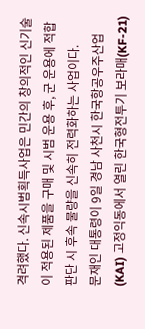격려했다. 신속시범획득사업은 민간의 창의적인 신기술이 적용된 제품을 구매 및 시범 운용 후, 군 운용에 적합 판단 시 후속 물량을 신속히 전력화하는 사업이다.
문재인 대통령이 9일 경남 사천시 한국항공우주산업(KAI) 고정익동에서 열린 한국형전투기 보라매(KF-21)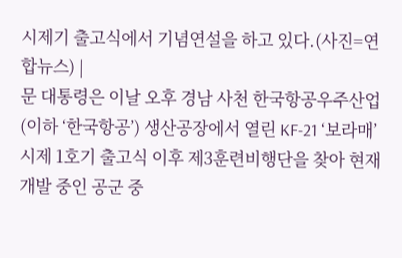시제기 출고식에서 기념연설을 하고 있다.(사진=연합뉴스) |
문 대통령은 이날 오후 경남 사천 한국항공우주산업(이하 ‘한국항공’) 생산공장에서 열린 KF-21 ‘보라매’ 시제 1호기 출고식 이후 제3훈련비행단을 찾아 현재 개발 중인 공군 중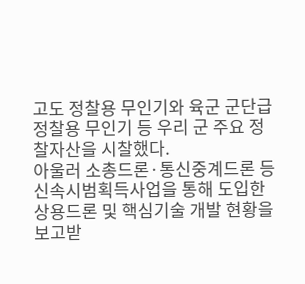고도 정찰용 무인기와 육군 군단급 정찰용 무인기 등 우리 군 주요 정찰자산을 시찰했다.
아울러 소총드론·통신중계드론 등 신속시범획득사업을 통해 도입한 상용드론 및 핵심기술 개발 현황을 보고받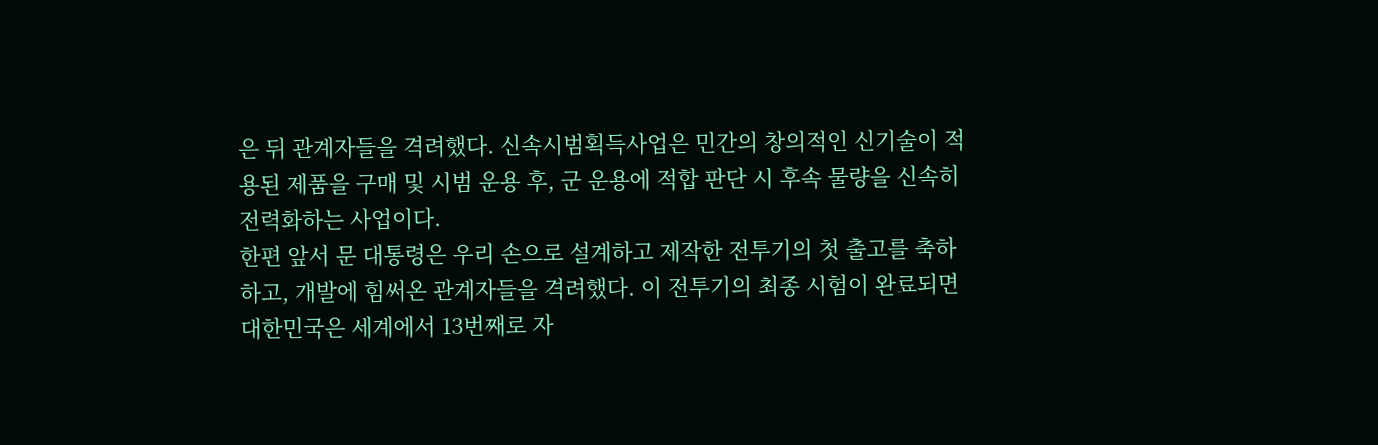은 뒤 관계자들을 격려했다. 신속시범획득사업은 민간의 창의적인 신기술이 적용된 제품을 구매 및 시범 운용 후, 군 운용에 적합 판단 시 후속 물량을 신속히 전력화하는 사업이다.
한편 앞서 문 대통령은 우리 손으로 설계하고 제작한 전투기의 첫 출고를 축하하고, 개발에 힘써온 관계자들을 격려했다. 이 전투기의 최종 시험이 완료되면 대한민국은 세계에서 13번째로 자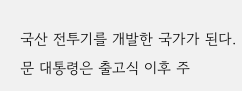국산 전투기를 개발한 국가가 된다.
문 대통령은 출고식 이후 주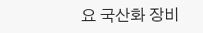요 국산화 장비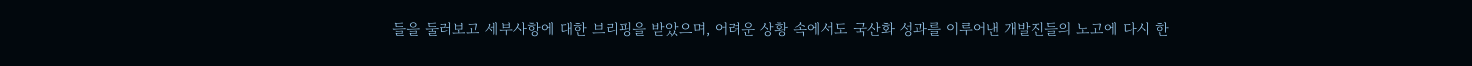들을 둘러보고 세부사항에 대한 브리핑을 받았으며, 어려운 상황 속에서도 국산화 성과를 이루어낸 개발진들의 노고에 다시 한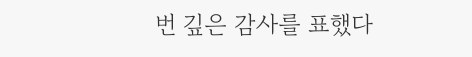번 깊은 감사를 표했다